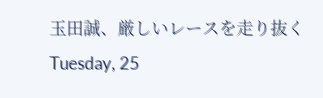玉田誠、厳しいレースを走り抜く
Tuesday, 25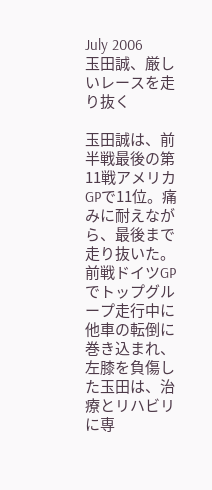July 2006
玉田誠、厳しいレースを走り抜く

玉田誠は、前半戦最後の第11戦アメリカGPで11位。痛みに耐えながら、最後まで走り抜いた。
前戦ドイツGPでトップグループ走行中に他車の転倒に巻き込まれ、左膝を負傷した玉田は、治療とリハビリに専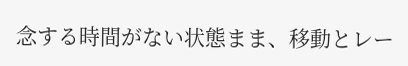念する時間がない状態まま、移動とレー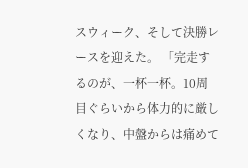スウィーク、そして決勝レースを迎えた。 「完走するのが、一杯一杯。10周目ぐらいから体力的に厳しくなり、中盤からは痛めて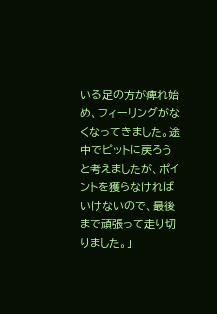いる足の方が痺れ始め、フィーリングがなくなってきました。途中でピットに戻ろうと考えましたが、ポイントを獲らなければいけないので、最後まで頑張って走り切りました。」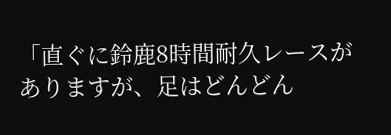「直ぐに鈴鹿8時間耐久レースがありますが、足はどんどん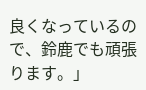良くなっているので、鈴鹿でも頑張ります。」